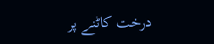درخت کاٹنے پر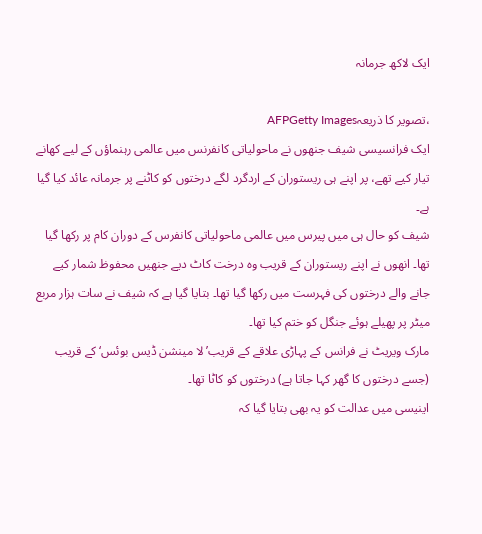ایک لاکھ جرمانہ

،تصویر کا ذریعہAFPGetty Images
ایک فرانسیسی شیف جنھوں نے ماحولیاتی کانفرنس میں عالمی رہنماؤں کے لیے کھانے تیار کیے تھے، پر اپنے ہی ریستوران کے اردگرد لگے درختوں کو کاٹنے پر جرمانہ عائد کیا گیا ہے۔
شیف کو حال ہی میں پیرس میں عالمی ماحولیاتی کانفرس کے دوران کام پر رکھا گیا تھا۔ انھوں نے اپنے ریستوران کے قریب وہ درخت کاٹ دیے جنھیں محفوظ شمار کیے جانے والے درختوں کی فہرست میں رکھا گیا تھا۔ بتایا گیا ہے کہ شیف نے سات ہزار مربع میٹر پر پھیلے ہوئے جنگل کو ختم کیا تھا۔
مارک ویریٹ نے فرانس کے پہاڑی علاقے کے قریب’لا مینشن ڈیس بوئس‘ کے قریب (جسے درختوں کا گھر کہا جاتا ہے) درختوں کو کاٹا تھا۔
اینیسی میں عدالت کو یہ بھی بتایا گیا کہ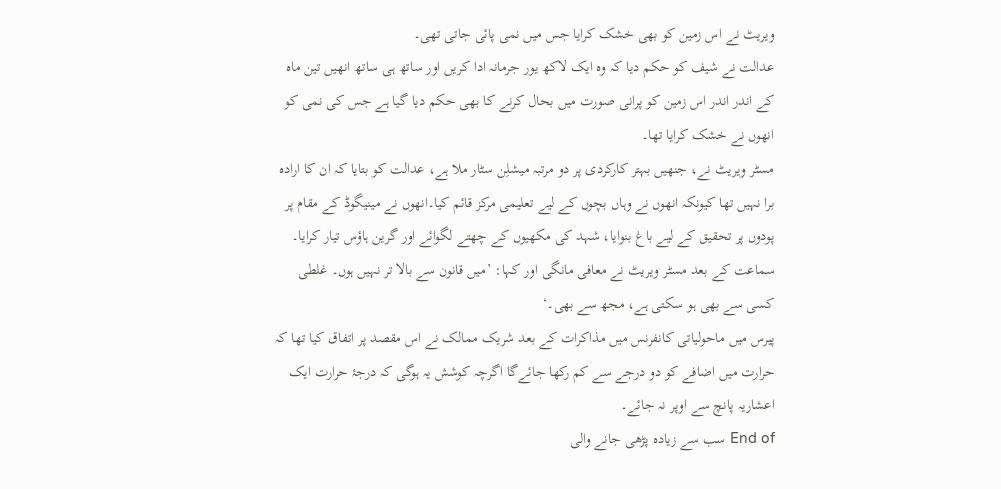ویریٹ نے اس زمین کو بھی خشک کرایا جس میں نمی پائی جاتی تھی۔
عدالت نے شیف کو حکم دیا کہ وہ ایک لاکھ یور جرمانہ ادا کریں اور ساتھ ہی ساتھ انھیں تین ماہ کے اندر اندر اس زمین کو پرانی صورت میں بحال کرنے کا بھی حکم دیا گیا ہے جس کی نمی کو انھوں نے خشک کرایا تھا۔
مسٹر ویریٹ نے، جنھیں بہتر کارکردی پر دو مرتبہ میشلِن سٹار ملا ہے، عدالت کو بتایا کہ ان کا ارادہ برا نہیں تھا کیونکہ انھوں نے وہاں بچوں کے لیے تعلیمی مرکز قائم کیا۔انھوں نے مینیگوڈ کے مقام پر پودوں پر تحقیق کے لیے باغ بنوایا، شہد کی مکھیوں کے چھتے لگوائے اور گرین ہاؤس تیار کرایا۔
سماعت کے بعد مسٹر ویریٹ نے معافی مانگی اور کہا: ’میں قانون سے بالا تر نہیں ہوں۔ غلطی کسی سے بھی ہو سکتی ہے، مجھ سے بھی۔‘
پیرس میں ماحولیاتی کانفرنس میں مذاکرات کے بعد شریک ممالک نے اس مقصد پر اتفاق کیا تھا کہ حرارت میں اضافے کو دو درجے سے کم رکھا جائےگا اگرچہ کوشش یہ ہوگی کہ درجۂ حرارت ایک اعشاریہ پانچ سے اوپر نہ جائے۔
End of سب سے زیادہ پڑھی جانے والی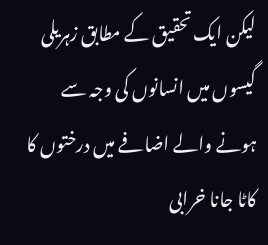لیکن ایک تحقیق کے مطابق زہریلی گیسوں میں انسانوں کی وجہ سے ہونے والے اضافے میں درختوں کا کاٹا جانا خرابی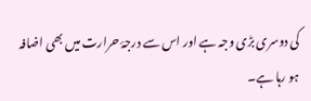کی دوسری بڑی وجہ ہے اور اس سے درجۂ حرارت میں بھی اضافہ ہو رہا ہے۔